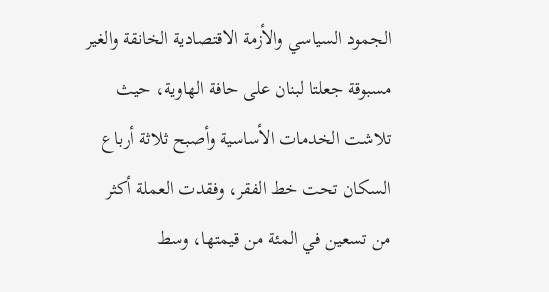الجمود السياسي والأزمة الاقتصادية الخانقة والغير مسبوقة جعلتا لبنان على حافة الهاوية، حيث تلاشت الخدمات الأساسية وأصبح ثلاثة أرباع السكان تحت خط الفقر، وفقدت العملة أكثر من تسعين في المئة من قيمتها، وسط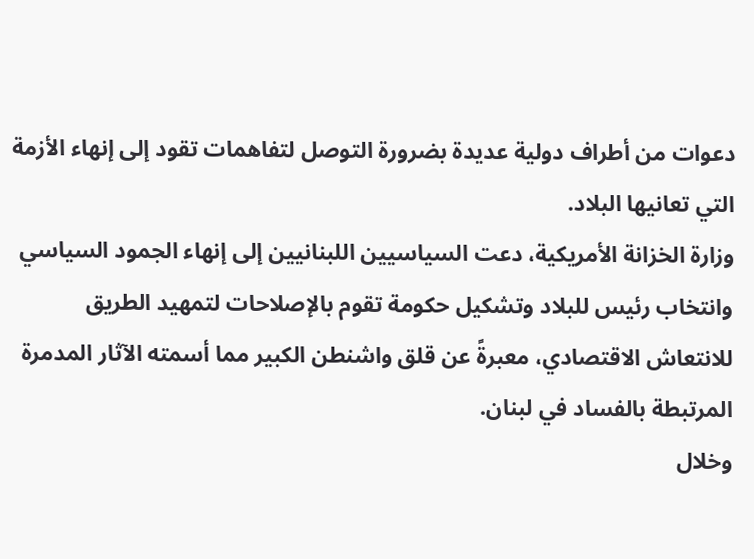دعوات من أطراف دولية عديدة بضرورة التوصل لتفاهمات تقود إلى إنهاء الأزمة التي تعانيها البلاد.
وزارة الخزانة الأمريكية، دعت السياسيين اللبنانيين إلى إنهاء الجمود السياسي وانتخاب رئيس للبلاد وتشكيل حكومة تقوم بالإصلاحات لتمهيد الطريق للانتعاش الاقتصادي، معبرةً عن قلق واشنطن الكبير مما أسمته الآثار المدمرة المرتبطة بالفساد في لبنان.
وخلال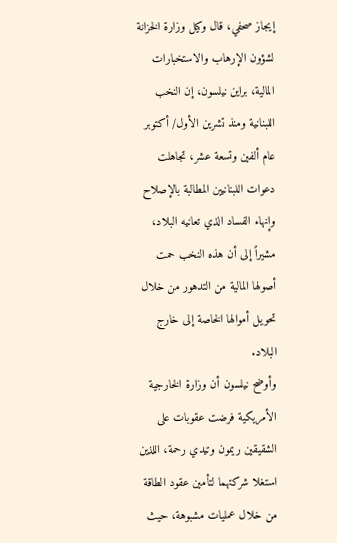إيجاز صحفي، قال وكيل وزارة الخزانة لشؤون الإرهاب والاستخبارات المالية، براين نيلسون، إن النخب اللبنانية ومنذ تشرين الأول/ أكتوبر عام ألفين وتسعة عشر، تجاهلت دعوات اللبنانيين المطالبة بالإصلاح وإنهاء الفساد الذي تعانيه البلاد، مشيراً إلى أن هذه النخب حمت أصولها المالية من التدهور من خلال تحويل أموالها الخاصة إلى خارج البلاد.
وأوضح نيلسون أن وزارة الخارجية الأمريكية فرضت عقوبات على الشقيقين ريمون وتيدي رحمة، اللذين استغلا شركتهما لتأمين عقود الطاقة من خلال عمليات مشبوهة، حيث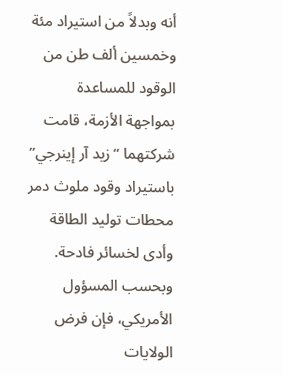أنه وبدلاً من استيراد مئة وخمسين ألف طن من الوقود للمساعدة بمواجهة الأزمة، قامت شركتهما “زيد آر إينرجي” باستيراد وقود ملوث دمر محطات توليد الطاقة وأدى لخسائر فادحة.
وبحسب المسؤول الأمريكي، فإن فرض الولايات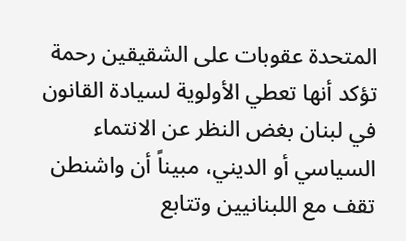المتحدة عقوبات على الشقيقين رحمة تؤكد أنها تعطي الأولوية لسيادة القانون في لبنان بغض النظر عن الانتماء السياسي أو الديني، مبيناً أن واشنطن تقف مع اللبنانيين وتتابع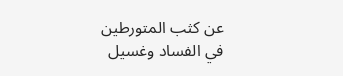عن كثب المتورطين في الفساد وغسيل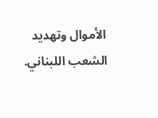الأموال وتهديد الشعب اللبناني.